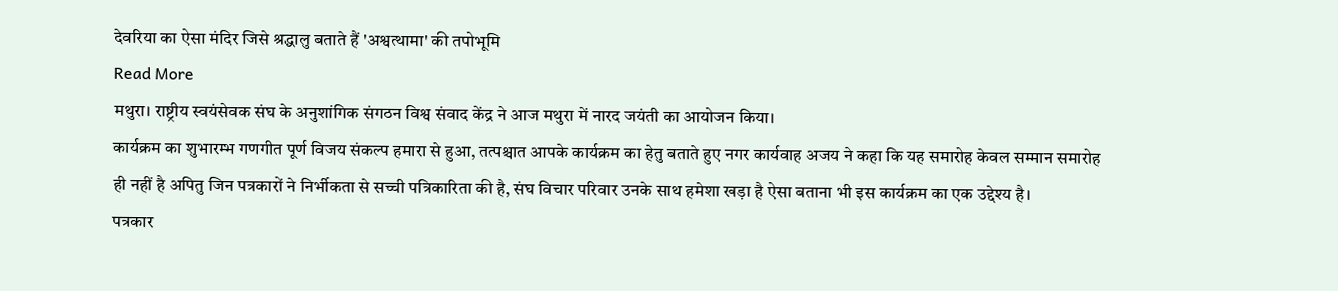देवरिया का ऐसा मंदिर जिसे श्रद्धालु बताते हैं 'अश्वत्थामा' की तपोभूमि
Read More
मथुरा। राष्ट्रीय स्वयंसेवक संघ के अनुशांगिक संगठन विश्व संवाद केंद्र ने आज मथुरा में नारद जयंती का आयोजन किया।
कार्यक्रम का शुभारम्भ गणगीत पूर्ण विजय संकल्प हमारा से हुआ, तत्पश्चात आपके कार्यक्रम का हेतु बताते हुए नगर कार्यवाह अजय ने कहा कि यह समारोह केवल सम्मान समारोह ही नहीं है अपितु जिन पत्रकारों ने निर्भीकता से सच्ची पत्रिकारिता की है, संघ विचार परिवार उनके साथ हमेशा खड़ा है ऐसा बताना भी इस कार्यक्रम का एक उद्देश्य है।
पत्रकार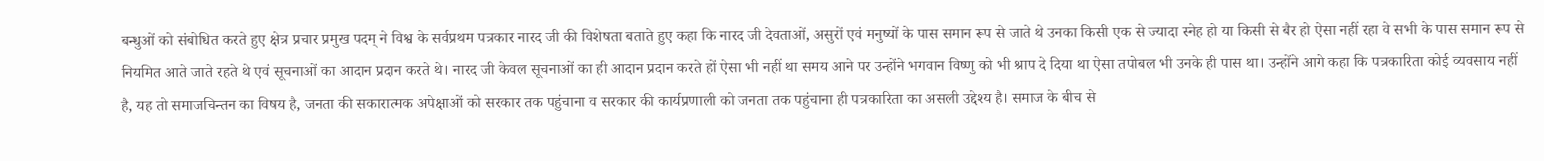बन्धुओं को संबोधित करते हुए क्षेत्र प्रचार प्रमुख पदम् ने विश्व के सर्वप्रथम पत्रकार नारद जी की विशेषता बताते हुए कहा कि नारद जी देवताओं, असुरों एवं मनुष्यों के पास समान रूप से जाते थे उनका किसी एक से ज्यादा स्नेह हो या किसी से बैर हो ऐसा नहीं रहा वे सभी के पास समान रूप से नियमित आते जाते रहते थे एवं सूचनाओं का आदान प्रदान करते थे। नारद जी केवल सूचनाओं का ही आदान प्रदान करते हों ऐसा भी नहीं था समय आने पर उन्होंने भगवान विष्णु को भी श्राप दे दिया था ऐसा तपोबल भी उनके ही पास था। उन्होंने आगे कहा कि पत्रकारिता कोई व्यवसाय नहीं है, यह तो समाजचिन्तन का विषय है, जनता की सकारात्मक अपेक्षाओं को सरकार तक पहुंचाना व सरकार की कार्यप्रणाली को जनता तक पहुंचाना ही पत्रकारिता का असली उद्देश्य है। समाज के बीच से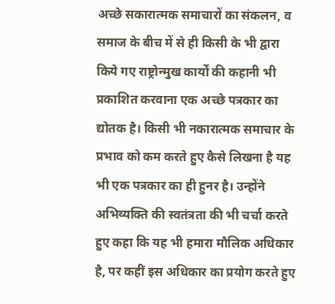अच्छे सकारात्मक समाचारों का संकलन, व समाज के बीच में से ही किसी के भी द्वारा किये गए राष्ट्रोन्मुख कार्यों की कहानी भी प्रकाशित करवाना एक अच्छे पत्रकार का द्योतक है। किसी भी नकारात्मक समाचार के प्रभाव को कम करते हुए कैसे लिखना है यह भी एक पत्रकार का ही हुनर है। उन्होंने अभिव्यक्ति की स्वतंत्रता की भी चर्चा करते हुए कहा कि यह भी हमारा मौलिक अधिकार है, पर कहीं इस अधिकार का प्रयोग करते हुए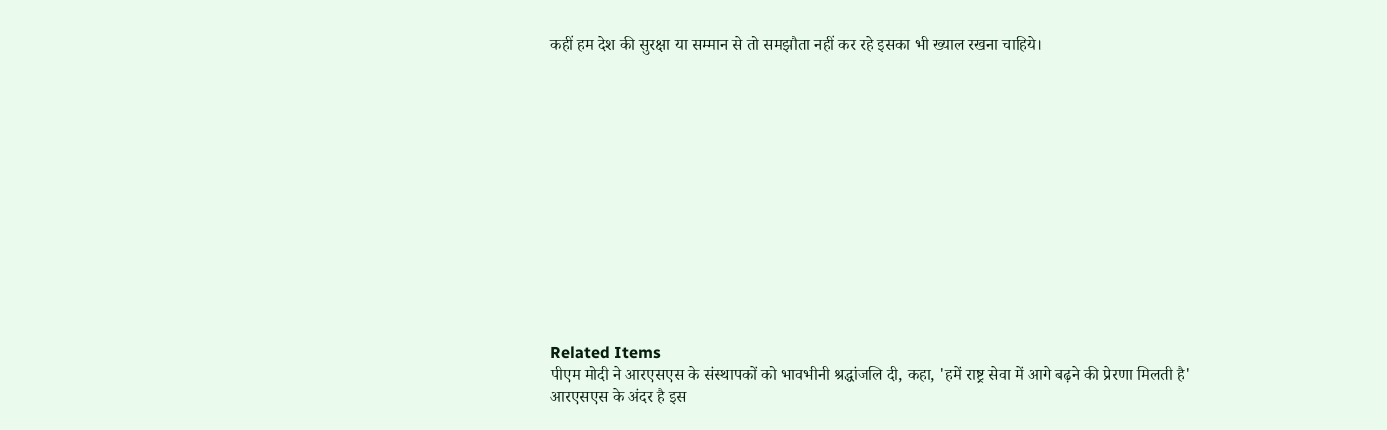कहीं हम देश की सुरक्षा या सम्मान से तो समझौता नहीं कर रहे इसका भी ख्याल रखना चाहिये।













Related Items
पीएम मोदी ने आरएसएस के संस्थापकों को भावभीनी श्रद्धांजलि दी, कहा, 'हमें राष्ट्र सेवा में आगे बढ़ने की प्रेरणा मिलती है'
आरएसएस के अंदर है इस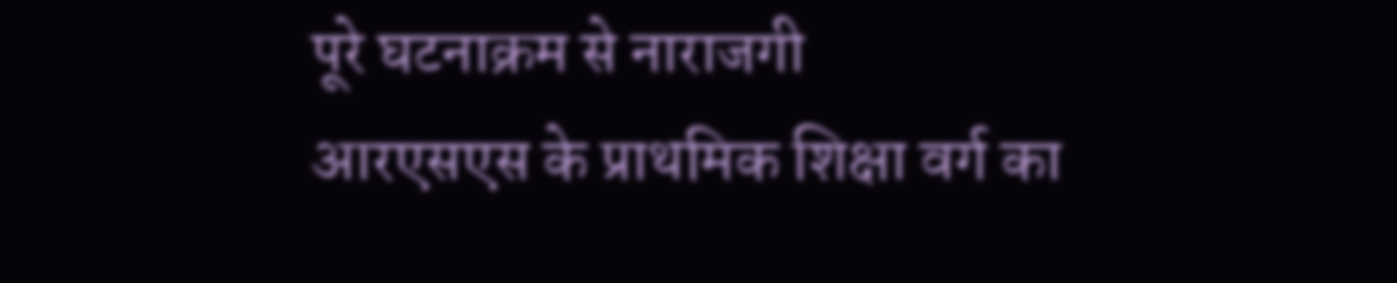पूरे घटनाक्रम से नाराजगी
आरएसएस के प्राथमिक शिक्षा वर्ग का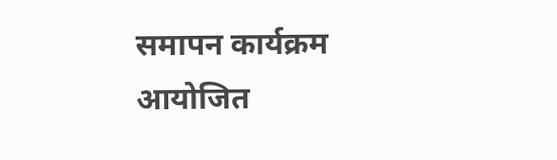समापन कार्यक्रम आयोजित